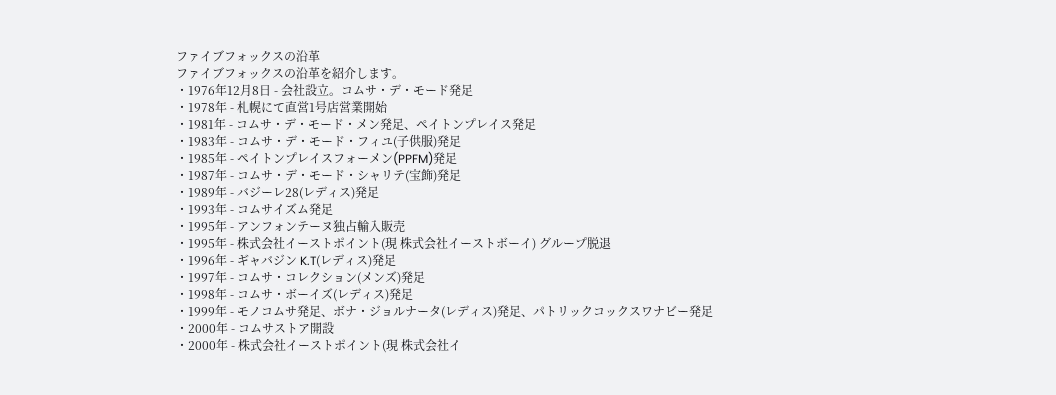ファイブフォックスの沿革
ファイブフォックスの沿革を紹介します。
・1976年12月8日 - 会社設立。コムサ・デ・モード発足
・1978年 - 札幌にて直営1号店営業開始
・1981年 - コムサ・デ・モード・メン発足、ペイトンプレイス発足
・1983年 - コムサ・デ・モード・フィユ(子供服)発足
・1985年 - ペイトンプレイスフォーメン(PPFM)発足
・1987年 - コムサ・デ・モード・シャリテ(宝飾)発足
・1989年 - バジーレ28(レディス)発足
・1993年 - コムサイズム発足
・1995年 - アンフォンテーヌ独占輸入販売
・1995年 - 株式会社イーストポイント(現 株式会社イーストボーイ) グループ脱退
・1996年 - ギャバジン K.T(レディス)発足
・1997年 - コムサ・コレクション(メンズ)発足
・1998年 - コムサ・ボーイズ(レディス)発足
・1999年 - モノコムサ発足、ボナ・ジョルナータ(レディス)発足、パトリックコックスワナビー発足
・2000年 - コムサストア開設
・2000年 - 株式会社イーストポイント(現 株式会社イ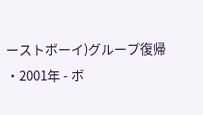ーストボーイ)グループ復帰
・2001年 - ボ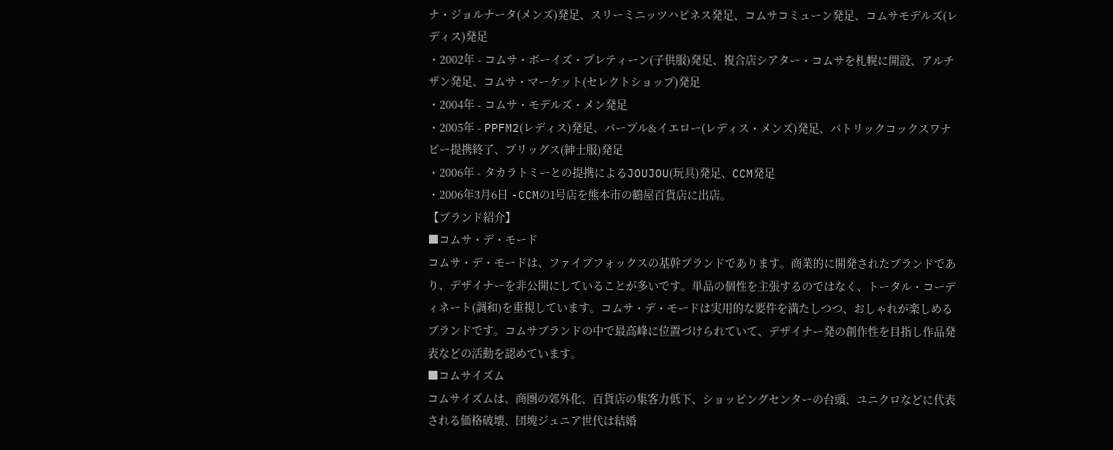ナ・ジョルナータ(メンズ)発足、スリーミニッツハピネス発足、コムサコミューン発足、コムサモデルズ(レディス)発足
・2002年 - コムサ・ボーイズ・プレティーン(子供服)発足、複合店シアター・コムサを札幌に開設、アルチザン発足、コムサ・マーケット(セレクトショップ)発足
・2004年 - コムサ・モデルズ・メン発足
・2005年 - PPFM2(レディス)発足、パープル&イエロー(レディス・メンズ)発足、パトリックコックスワナビー提携終了、プリッグス(紳士服)発足
・2006年 - タカラトミーとの提携によるJOUJOU(玩具)発足、CCM発足
・2006年3月6日 -CCMの1号店を熊本市の鶴屋百貨店に出店。
【ブランド紹介】
■コムサ・デ・モード
コムサ・デ・モードは、ファイブフォックスの基幹ブランドであります。商業的に開発されたブランドであり、デザイナーを非公開にしていることが多いです。単品の個性を主張するのではなく、トータル・コーディネート(調和)を重視しています。コムサ・デ・モードは実用的な要件を満たしつつ、おしゃれが楽しめるブランドです。コムサブランドの中で最高峰に位置づけられていて、デザイナー発の創作性を目指し作品発表などの活動を認めています。
■コムサイズム
コムサイズムは、商圏の郊外化、百貨店の集客力低下、ショッピングセンターの台頭、ユニクロなどに代表される価格破壊、団塊ジュニア世代は結婚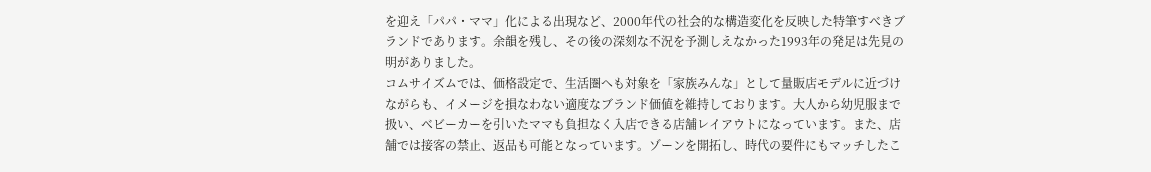を迎え「パパ・ママ」化による出現など、2000年代の社会的な構造変化を反映した特筆すべきブランドであります。余韻を残し、その後の深刻な不況を予測しえなかった1993年の発足は先見の明がありました。
コムサイズムでは、価格設定で、生活圏へも対象を「家族みんな」として量販店モデルに近づけながらも、イメージを損なわない適度なブランド価値を維持しております。大人から幼児服まで扱い、ベビーカーを引いたママも負担なく入店できる店舗レイアウトになっています。また、店舗では接客の禁止、返品も可能となっています。ゾーンを開拓し、時代の要件にもマッチしたこ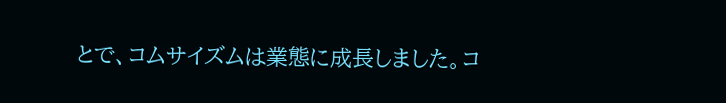とで、コムサイズムは業態に成長しました。コ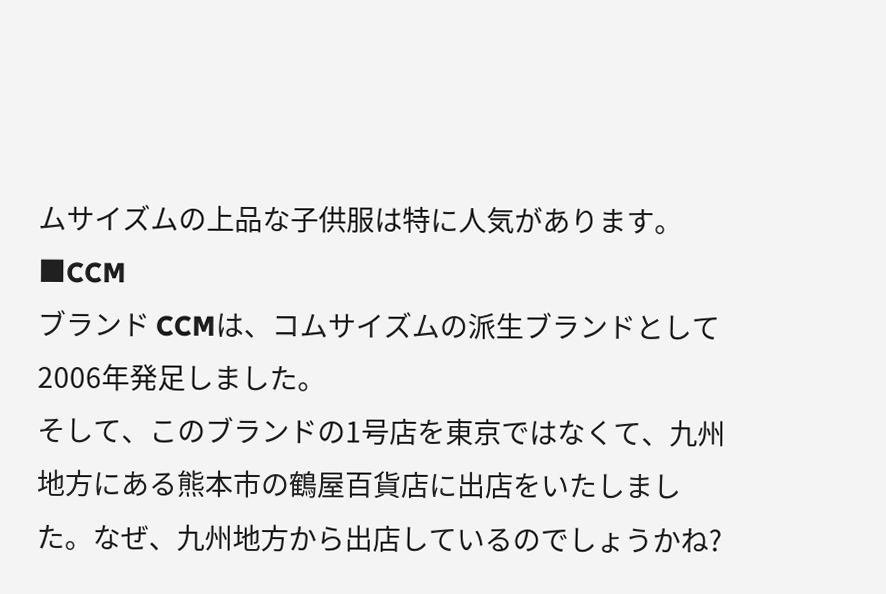ムサイズムの上品な子供服は特に人気があります。
■CCM
ブランド CCMは、コムサイズムの派生ブランドとして2006年発足しました。
そして、このブランドの1号店を東京ではなくて、九州地方にある熊本市の鶴屋百貨店に出店をいたしました。なぜ、九州地方から出店しているのでしょうかね?